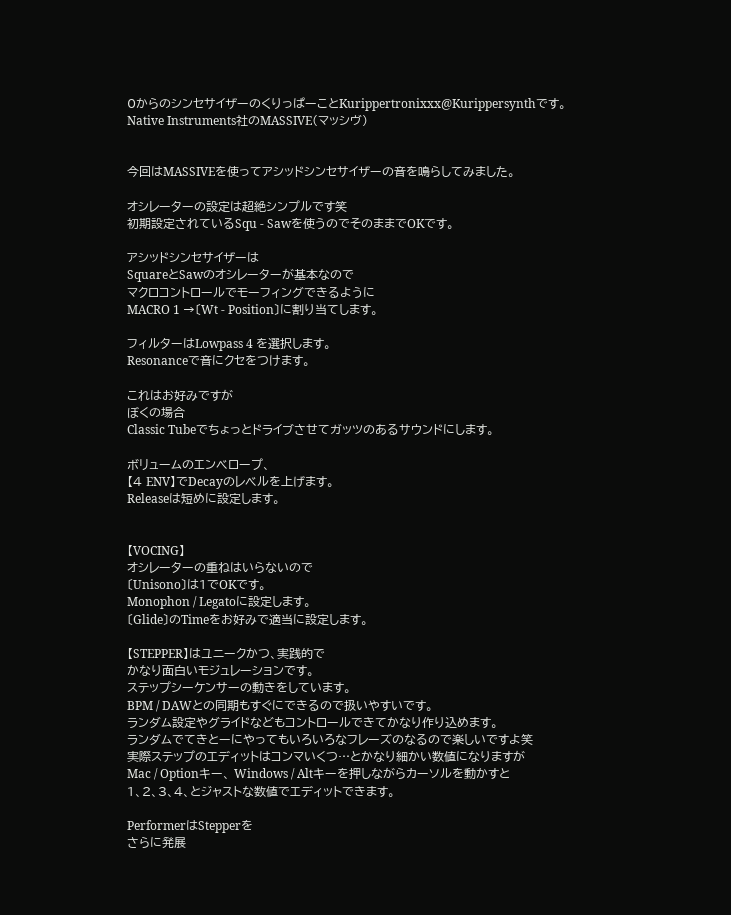0からのシンセサイザーのくりっぱーことKurippertronixxx@Kurippersynthです。
Native Instruments社のMASSIVE(マッシヴ)


今回はMASSIVEを使ってアシッドシンセサイザーの音を鳴らしてみました。

オシレーターの設定は超絶シンプルです笑
初期設定されているSqu - Sawを使うのでそのままでOKです。

アシッドシンセサイザーは
SquareとSawのオシレーターが基本なので
マクロコントロールでモーフィングできるように
MACRO 1 →〔Wt - Position〕に割り当てします。

フィルターはLowpass 4 を選択します。
Resonanceで音にクセをつけます。

これはお好みですが
ぼくの場合
Classic Tubeでちょっとドライブさせてガッツのあるサウンドにします。

ボリュームのエンベロープ、
【4 ENV】でDecayのレベルを上げます。
Releaseは短めに設定します。


【VOCING】
オシレーターの重ねはいらないので
〔Unisono〕は1でOKです。
Monophon / Legatoに設定します。
〔Glide〕のTimeをお好みで適当に設定します。

【STEPPER】はユニークかつ、実践的で
かなり面白いモジュレーションです。
ステップシーケンサーの動きをしています。
BPM / DAWとの同期もすぐにできるので扱いやすいです。
ランダム設定やグライドなどもコントロールできてかなり作り込めます。
ランダムでてきとーにやってもいろいろなフレーズのなるので楽しいですよ笑
実際ステップのエディットはコンマいくつ…とかなり細かい数値になりますが
Mac / Optionキー、 Windows / Altキーを押しながらカーソルを動かすと
1、2、3、4、とジャストな数値でエディットできます。

PerformerはStepperを
さらに発展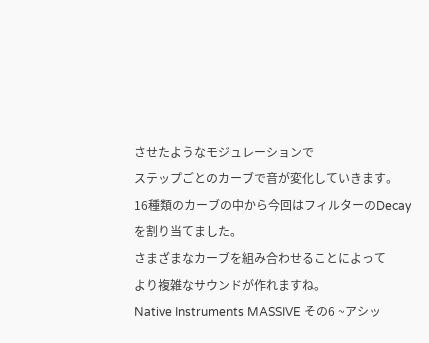させたようなモジュレーションで
ステップごとのカーブで音が変化していきます。
16種類のカーブの中から今回はフィルターのDecayを割り当てました。
さまざまなカーブを組み合わせることによって
より複雑なサウンドが作れますね。
Native Instruments MASSIVE その6 ~アシッ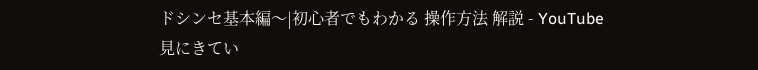ドシンセ基本編〜|初心者でもわかる 操作方法 解説 - YouTube
見にきてい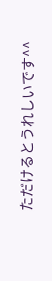ただけるとうれしいです^^